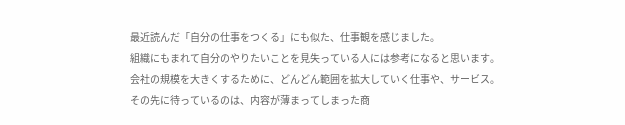最近読んだ「自分の仕事をつくる」にも似た、仕事観を感じました。
組織にもまれて自分のやりたいことを見失っている人には参考になると思います。
会社の規模を大きくするために、どんどん範囲を拡大していく仕事や、サービス。
その先に待っているのは、内容が薄まってしまった商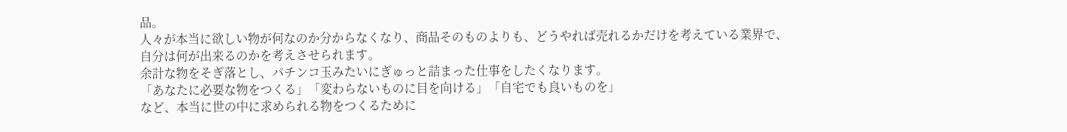品。
人々が本当に欲しい物が何なのか分からなくなり、商品そのものよりも、どうやれば売れるかだけを考えている業界で、自分は何が出来るのかを考えさせられます。
余計な物をそぎ落とし、パチンコ玉みたいにぎゅっと詰まった仕事をしたくなります。
「あなたに必要な物をつくる」「変わらないものに目を向ける」「自宅でも良いものを」
など、本当に世の中に求められる物をつくるために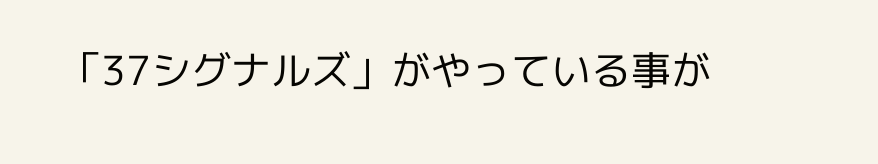「37シグナルズ」がやっている事が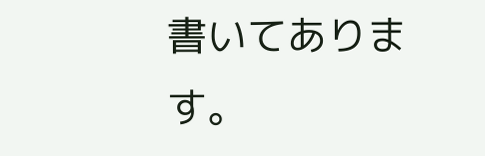書いてあります。